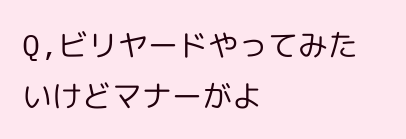Q,ビリヤードやってみたいけどマナーがよ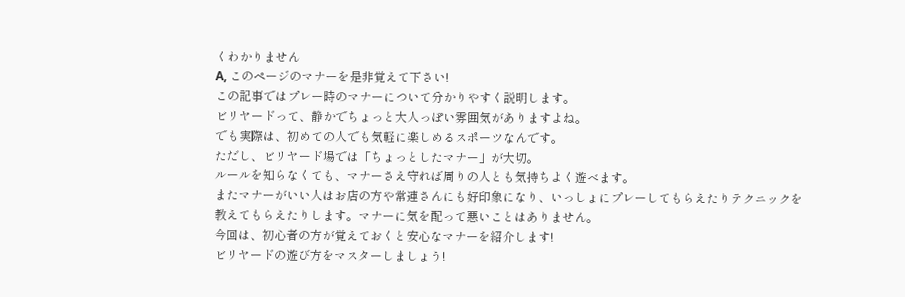くわかりません
A, このページのマナーを是非覚えて下さい!
この記事ではプレー時のマナーについて分かりやすく説明します。
ビリヤードって、静かでちょっと大人っぽい雰囲気がありますよね。
でも実際は、初めての人でも気軽に楽しめるスポーツなんです。
ただし、ビリヤード場では「ちょっとしたマナー」が大切。
ルールを知らなくても、マナーさえ守れば周りの人とも気持ちよく遊べます。
またマナーがいい人はお店の方や常連さんにも好印象になり、いっしょにプレーしてもらえたりテクニックを教えてもらえたりします。マナーに気を配って悪いことはありません。
今回は、初心者の方が覚えておくと安心なマナーを紹介します!
ビリヤードの遊び方をマスターしましょう!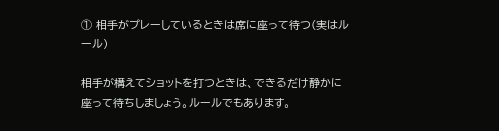① 相手がプレーしているときは席に座って待つ(実はルール)

相手が構えてショットを打つときは、できるだけ静かに座って待ちしましょう。ルールでもあります。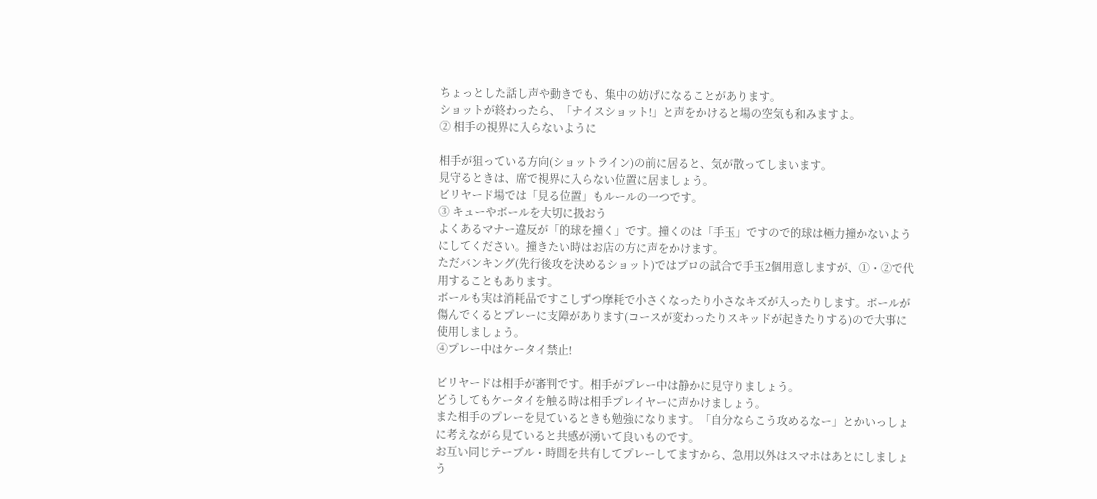ちょっとした話し声や動きでも、集中の妨げになることがあります。
ショットが終わったら、「ナイスショット!」と声をかけると場の空気も和みますよ。
② 相手の視界に入らないように

相手が狙っている方向(ショットライン)の前に居ると、気が散ってしまいます。
見守るときは、席で視界に入らない位置に居ましょう。
ビリヤード場では「見る位置」もルールの一つです。
③ キューやボールを大切に扱おう
よくあるマナー違反が「的球を撞く」です。撞くのは「手玉」ですので的球は極力撞かないようにしてください。撞きたい時はお店の方に声をかけます。
ただバンキング(先行後攻を決めるショット)ではプロの試合で手玉2個用意しますが、①・②で代用することもあります。
ボールも実は消耗品ですこしずつ摩耗で小さくなったり小さなキズが入ったりします。ボールが傷んでくるとプレーに支障があります(コースが変わったりスキッドが起きたりする)ので大事に使用しましょう。
④プレー中はケータイ禁止!

ビリヤードは相手が審判です。相手がプレー中は静かに見守りましょう。
どうしてもケータイを触る時は相手プレイヤーに声かけましょう。
また相手のプレーを見ているときも勉強になります。「自分ならこう攻めるなー」とかいっしょに考えながら見ていると共感が湧いて良いものです。
お互い同じテーブル・時間を共有してプレーしてますから、急用以外はスマホはあとにしましょう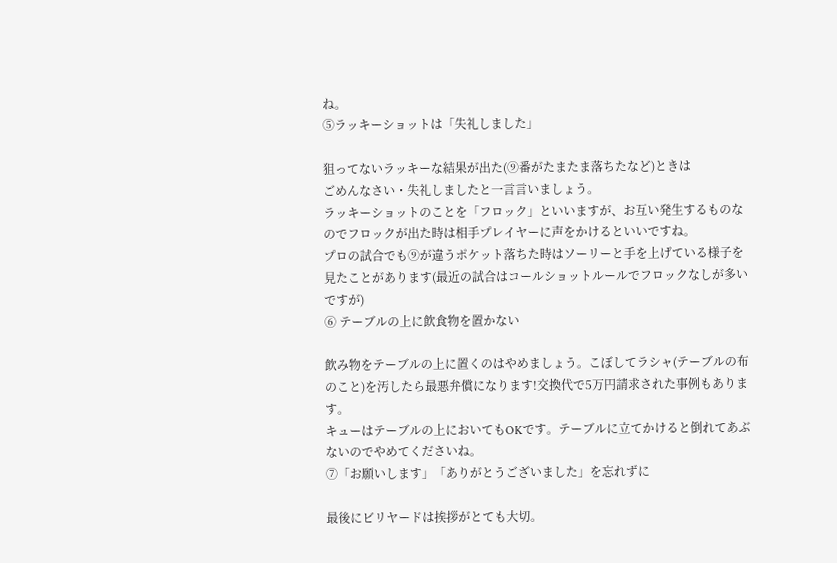ね。
⑤ラッキーショットは「失礼しました」

狙ってないラッキーな結果が出た(⑨番がたまたま落ちたなど)ときは
ごめんなさい・失礼しましたと一言言いましょう。
ラッキーショットのことを「フロック」といいますが、お互い発生するものなのでフロックが出た時は相手プレイヤーに声をかけるといいですね。
プロの試合でも⑨が違うポケット落ちた時はソーリーと手を上げている様子を見たことがあります(最近の試合はコールショットルールでフロックなしが多いですが)
⑥ テーブルの上に飲食物を置かない

飲み物をテーブルの上に置くのはやめましょう。こぼしてラシャ(テーブルの布のこと)を汚したら最悪弁償になります!交換代で5万円請求された事例もあります。
キューはテーブルの上においてもOKです。テーブルに立てかけると倒れてあぶないのでやめてくださいね。
⑦「お願いします」「ありがとうございました」を忘れずに

最後にビリヤードは挨拶がとても大切。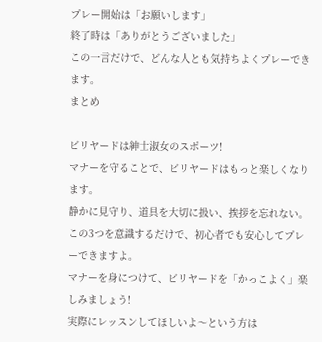プレー開始は「お願いします」
終了時は「ありがとうございました」
この一言だけで、どんな人とも気持ちよくプレーできます。
まとめ

ビリヤードは紳士淑女のスポーツ!
マナーを守ることで、ビリヤードはもっと楽しくなります。
静かに見守り、道具を大切に扱い、挨拶を忘れない。
この3つを意識するだけで、初心者でも安心してプレーできますよ。
マナーを身につけて、ビリヤードを「かっこよく」楽しみましょう!
実際にレッスンしてほしいよ〜という方は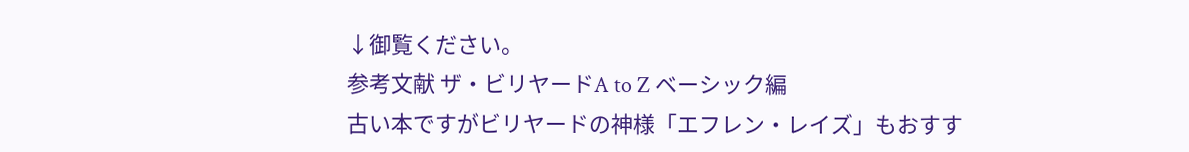↓御覧ください。
参考文献 ザ・ビリヤードA to Z ベーシック編
古い本ですがビリヤードの神様「エフレン・レイズ」もおすす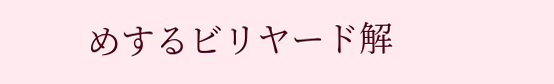めするビリヤード解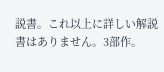説書。これ以上に詳しい解説書はありません。3部作。